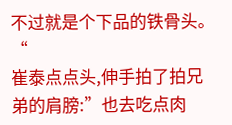不过就是个下品的铁骨头。 “
崔泰点点头,伸手拍了拍兄弟的肩膀:”也去吃点肉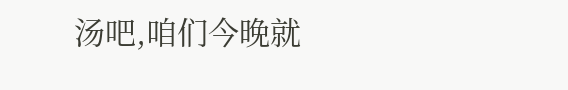汤吧,咱们今晚就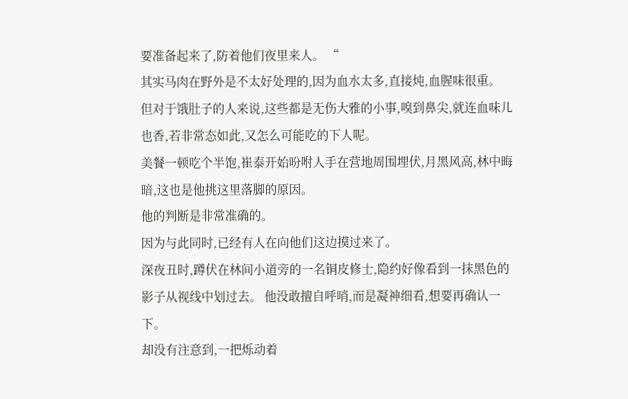要准备起来了,防着他们夜里来人。 “
其实马肉在野外是不太好处理的,因为血水太多,直接炖,血腥味很重。
但对于饿肚子的人来说,这些都是无伤大雅的小事,嗅到鼻尖,就连血味儿也香,若非常态如此,又怎么可能吃的下人呢。
美餐一顿吃个半饱,崔泰开始吩咐人手在营地周围埋伏,月黑风高,林中晦暗,这也是他挑这里落脚的原因。
他的判断是非常准确的。
因为与此同时,已经有人在向他们这边摸过来了。
深夜丑时,蹲伏在林间小道旁的一名铜皮修士,隐约好像看到一抹黑色的影子从视线中划过去。 他没敢擅自呼哨,而是凝神细看,想要再确认一下。
却没有注意到,一把烁动着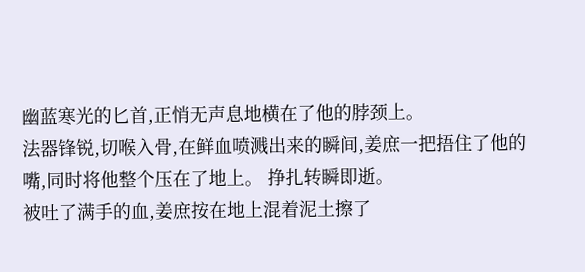幽蓝寒光的匕首,正悄无声息地横在了他的脖颈上。
法器锋锐,切喉入骨,在鲜血喷溅出来的瞬间,姜庶一把捂住了他的嘴,同时将他整个压在了地上。 挣扎转瞬即逝。
被吐了满手的血,姜庶按在地上混着泥土擦了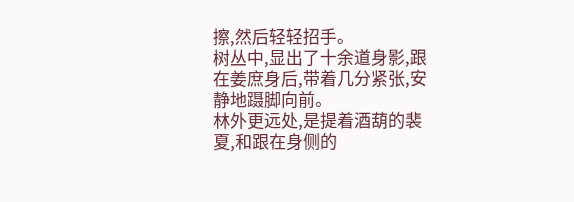擦,然后轻轻招手。
树丛中,显出了十余道身影,跟在姜庶身后,带着几分紧张,安静地蹑脚向前。
林外更远处,是提着酒葫的裴夏,和跟在身侧的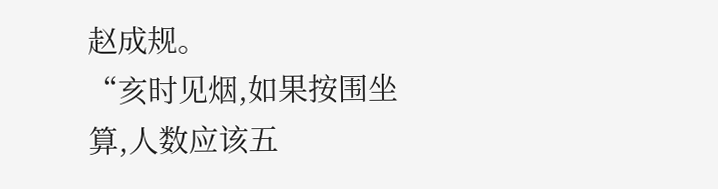赵成规。
“亥时见烟,如果按围坐算,人数应该五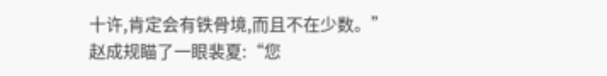十许,肯定会有铁骨境,而且不在少数。”
赵成规瞄了一眼裴夏:“您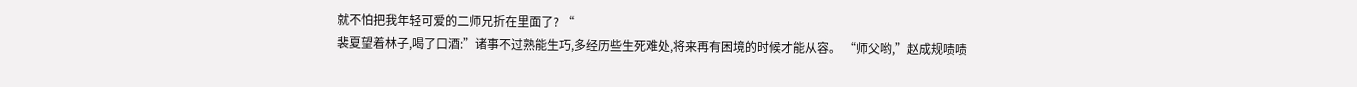就不怕把我年轻可爱的二师兄折在里面了? “
裴夏望着林子,喝了口酒:”诸事不过熟能生巧,多经历些生死难处,将来再有困境的时候才能从容。 “师父哟,”赵成规啧啧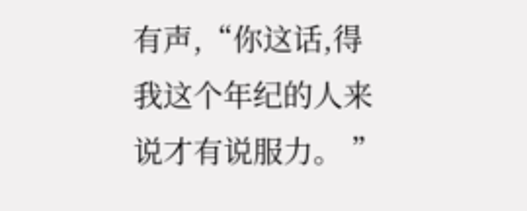有声,“你这话,得我这个年纪的人来说才有说服力。 ”